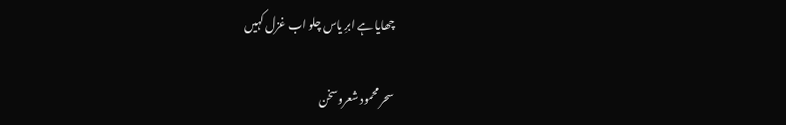چھایا ہے ابرِ یاس چلو اب غزل کہیں

سحر محمود شعروسخن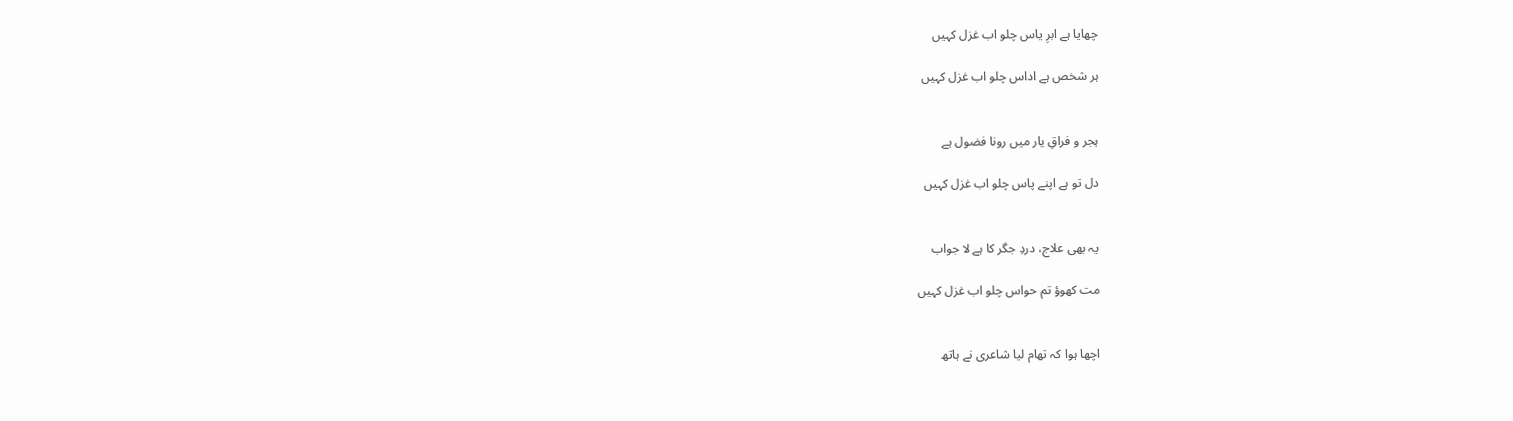چھایا ہے ابرِ یاس چلو اب غزل کہیں

ہر شخص ہے اداس چلو اب غزل کہیں


ہجر و فراقِ یار میں رونا فضول ہے

دل تو ہے اپنے پاس چلو اب غزل کہیں


یہ بھی علاج، دردِ جگر کا ہے لا جواب

مت کھوؤ تم حواس چلو اب غزل کہیں


اچھا ہوا کہ تھام لیا شاعری نے ہاتھ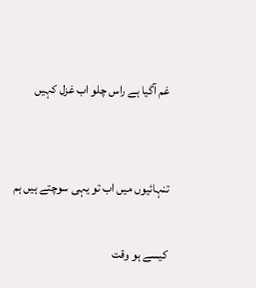غم آگیا ہے راس چلو اب غزل کہیں


تنہائیوں میں اب تو یہی سوچتے ہیں ہم

کیسے ہو وقت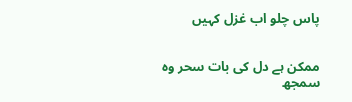پاس چلو اب غزل کہیں


ممکن ہے دل کی بات سحر وہ سمجھ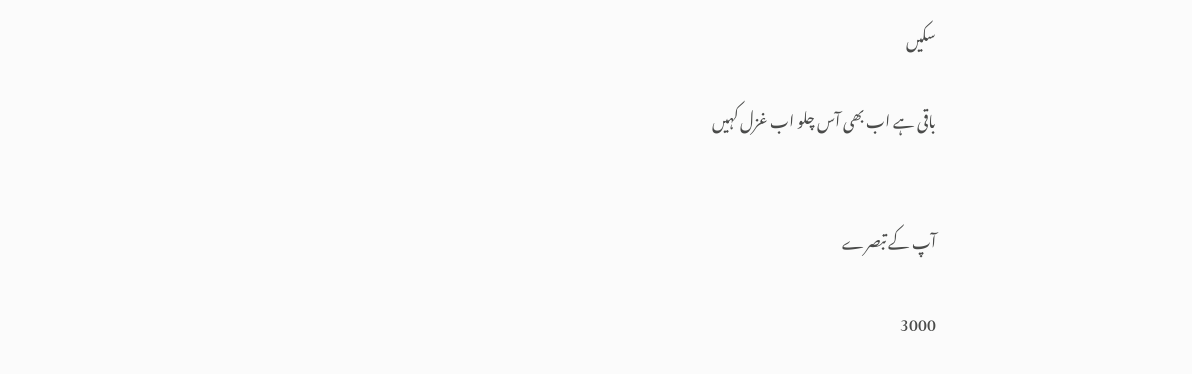سکیں

باقی ہے اب بھی آس چلو اب غزل کہیں


آپ کے تبصرے

3000